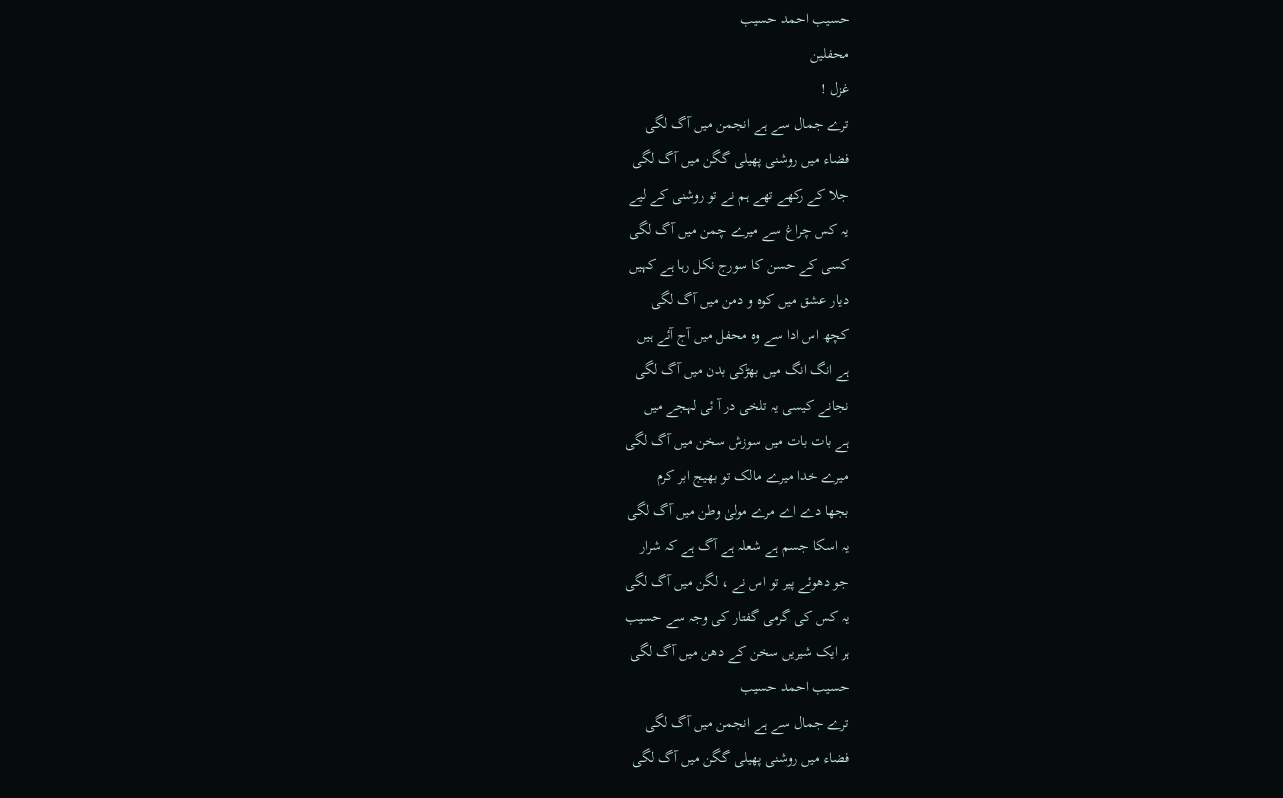حسیب احمد حسیب
محفلین
غزل !
ترے جمال سے ہے انجمن میں آگ لگی
فضاء میں روشنی پھیلی گگن میں آگ لگی
جلا کے رکھے تھے ہم نے تو روشنی کے لیے
یہ کس چراغ سے میرے چمن میں آگ لگی
کسی کے حسن کا سورج نکل رہا ہے کہیں
دیار عشق میں کوہ و دمن میں آگ لگی
کچھ اس ادا سے وہ محفل میں آج آئے ہیں
ہے انگ انگ میں بھڑکی بدن میں آگ لگی
نجانے کیسی یہ تلخی در آ ئی لہجے میں
ہے بات بات میں سوزش سخن میں آگ لگی
میرے خدا میرے مالک تو بھیج ابر کرم
بجھا دے اے مرے مولیٰ وطن میں آگ لگی
یہ اسکا جسم ہے شعلہ ہے آگ ہے کہ شرار
جو دھوئے پیر تو اس نے ، لگن میں آگ لگی
یہ کس کی گرمی گفتار کی وجہ سے حسیب
ہر ایک شیریں سخن کے دھن میں آگ لگی
حسیب احمد حسیب
ترے جمال سے ہے انجمن میں آگ لگی
فضاء میں روشنی پھیلی گگن میں آگ لگی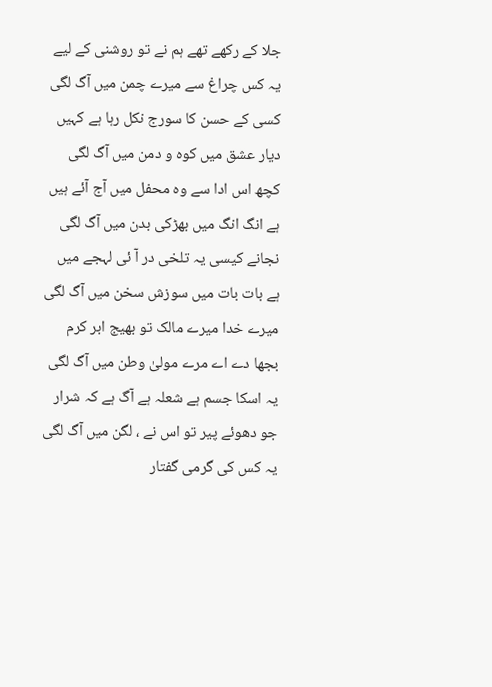جلا کے رکھے تھے ہم نے تو روشنی کے لیے
یہ کس چراغ سے میرے چمن میں آگ لگی
کسی کے حسن کا سورج نکل رہا ہے کہیں
دیار عشق میں کوہ و دمن میں آگ لگی
کچھ اس ادا سے وہ محفل میں آج آئے ہیں
ہے انگ انگ میں بھڑکی بدن میں آگ لگی
نجانے کیسی یہ تلخی در آ ئی لہجے میں
ہے بات بات میں سوزش سخن میں آگ لگی
میرے خدا میرے مالک تو بھیج ابر کرم
بجھا دے اے مرے مولیٰ وطن میں آگ لگی
یہ اسکا جسم ہے شعلہ ہے آگ ہے کہ شرار
جو دھوئے پیر تو اس نے ، لگن میں آگ لگی
یہ کس کی گرمی گفتار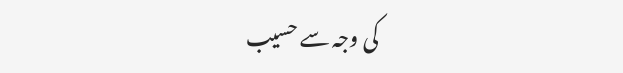کی وجہ سے حسیب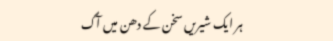ہر ایک شیریں سخن کے دھن میں آگ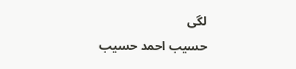لگی
حسیب احمد حسیب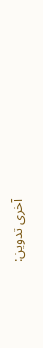آخری تدوین: